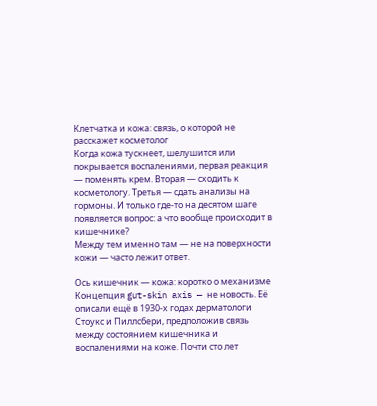Клетчатка и кожа: связь, о которой не расскажет косметолог
Когда кожа тускнеет, шелушится или покрывается воспалениями, первая реакция — поменять крем. Вторая — сходить к косметологу. Третья — сдать анализы на гормоны. И только где-то на десятом шаге появляется вопрос: а что вообще происходит в кишечнике?
Между тем именно там — не на поверхности кожи — часто лежит ответ.

Ось кишечник — кожа: коротко о механизме
Концепция gut-skin axis — не новость. Её описали ещё в 1930-х годах дерматологи Стоукс и Пиллсбери, предположив связь между состоянием кишечника и воспалениями на коже. Почти сто лет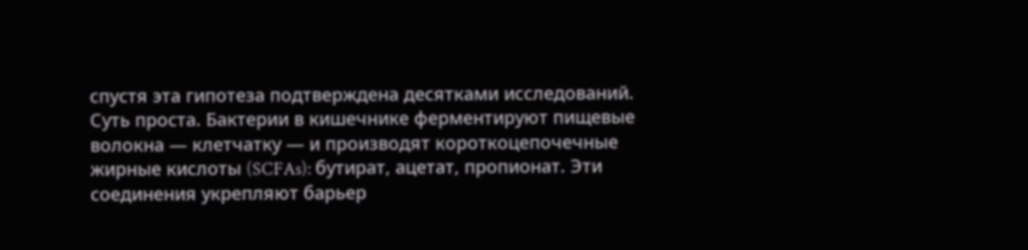спустя эта гипотеза подтверждена десятками исследований.
Суть проста. Бактерии в кишечнике ферментируют пищевые волокна — клетчатку — и производят короткоцепочечные жирные кислоты (SCFAs): бутират, ацетат, пропионат. Эти соединения укрепляют барьер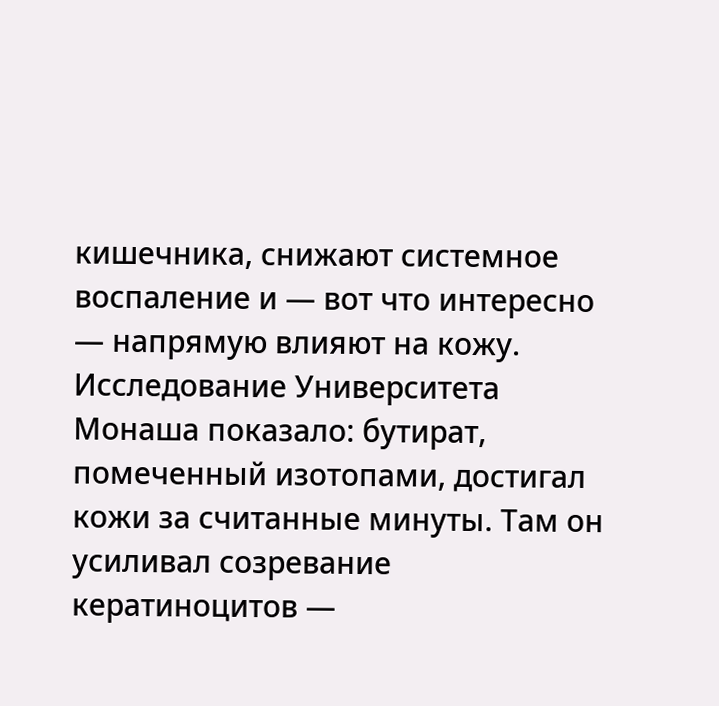кишечника, снижают системное воспаление и — вот что интересно — напрямую влияют на кожу.
Исследование Университета Монаша показало: бутират, помеченный изотопами, достигал кожи за считанные минуты. Там он усиливал созревание кератиноцитов —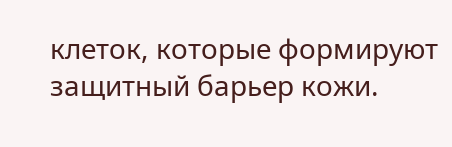клеток, которые формируют защитный барьер кожи.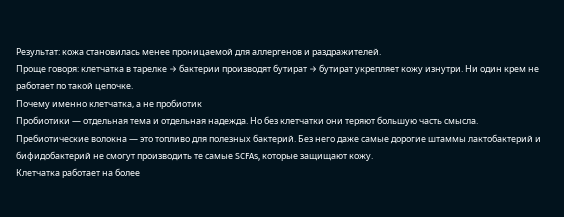Результат: кожа становилась менее проницаемой для аллергенов и раздражителей.
Проще говоря: клетчатка в тарелке → бактерии производят бутират → бутират укрепляет кожу изнутри. Ни один крем не работает по такой цепочке.
Почему именно клетчатка, а не пробиотик
Пробиотики — отдельная тема и отдельная надежда. Но без клетчатки они теряют большую часть смысла. Пребиотические волокна — это топливо для полезных бактерий. Без него даже самые дорогие штаммы лактобактерий и бифидобактерий не смогут производить те самые SCFAs, которые защищают кожу.
Клетчатка работает на более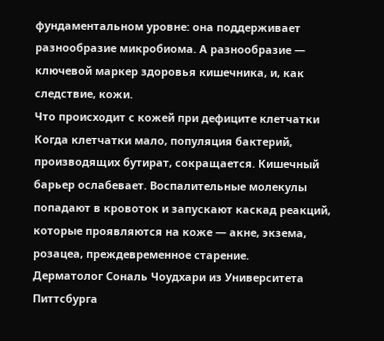фундаментальном уровне: она поддерживает разнообразие микробиома. А разнообразие — ключевой маркер здоровья кишечника, и, как следствие, кожи.
Что происходит с кожей при дефиците клетчатки
Когда клетчатки мало, популяция бактерий, производящих бутират, сокращается. Кишечный барьер ослабевает. Воспалительные молекулы попадают в кровоток и запускают каскад реакций, которые проявляются на коже — акне, экзема, розацеа, преждевременное старение.
Дерматолог Сональ Чоудхари из Университета Питтсбурга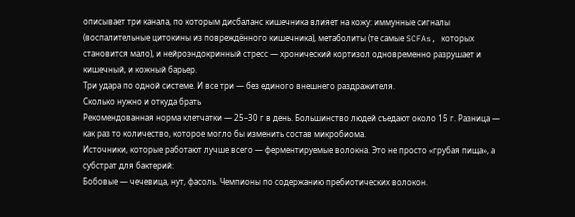описывает три канала, по которым дисбаланс кишечника влияет на кожу: иммунные сигналы (воспалительные цитокины из повреждённого кишечника), метаболиты (те самые SCFAs, которых становится мало), и нейроэндокринный стресс — хронический кортизол одновременно разрушает и кишечный, и кожный барьер.
Три удара по одной системе. И все три — без единого внешнего раздражителя.
Сколько нужно и откуда брать
Рекомендованная норма клетчатки — 25–30 г в день. Большинство людей съедают около 15 г. Разница — как раз то количество, которое могло бы изменить состав микробиома.
Источники, которые работают лучше всего — ферментируемые волокна. Это не просто «грубая пища», а субстрат для бактерий:
Бобовые — чечевица, нут, фасоль. Чемпионы по содержанию пребиотических волокон.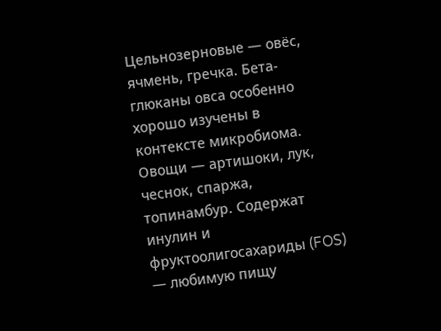Цельнозерновые — овёс, ячмень, гречка. Бета-глюканы овса особенно хорошо изучены в контексте микробиома.
Овощи — артишоки, лук, чеснок, спаржа, топинамбур. Содержат инулин и фруктоолигосахариды (FOS) — любимую пищу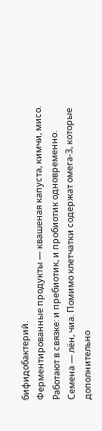бифидобактерий.
Ферментированные продукты — квашеная капуста, кимчи, мисо. Работают в связке: и пребиотик, и пробиотик одновременно.
Семена — лён, чиа. Помимо клетчатки содержат омега-3, которые дополнительно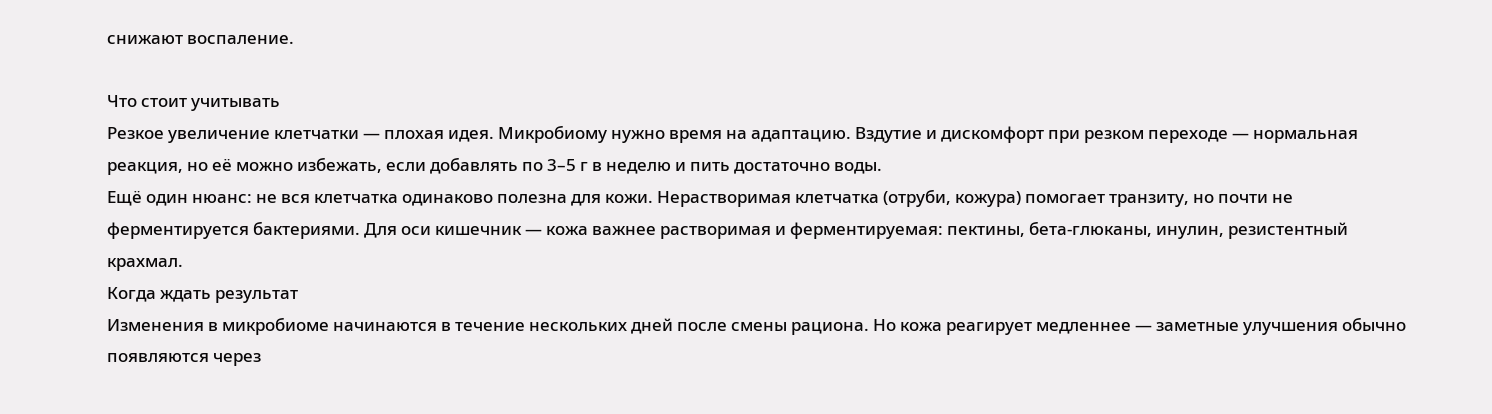снижают воспаление.

Что стоит учитывать
Резкое увеличение клетчатки — плохая идея. Микробиому нужно время на адаптацию. Вздутие и дискомфорт при резком переходе — нормальная реакция, но её можно избежать, если добавлять по 3–5 г в неделю и пить достаточно воды.
Ещё один нюанс: не вся клетчатка одинаково полезна для кожи. Нерастворимая клетчатка (отруби, кожура) помогает транзиту, но почти не ферментируется бактериями. Для оси кишечник — кожа важнее растворимая и ферментируемая: пектины, бета-глюканы, инулин, резистентный крахмал.
Когда ждать результат
Изменения в микробиоме начинаются в течение нескольких дней после смены рациона. Но кожа реагирует медленнее — заметные улучшения обычно появляются через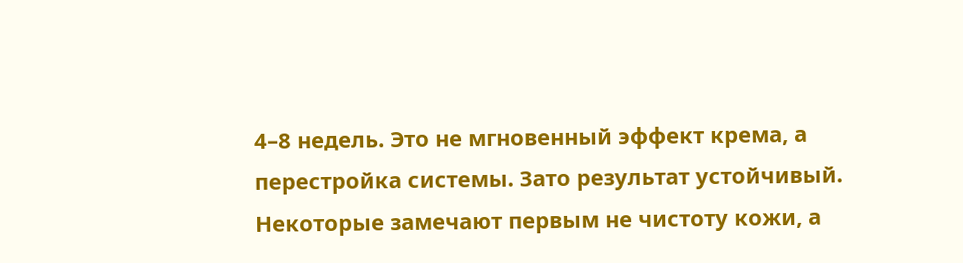4–8 недель. Это не мгновенный эффект крема, а перестройка системы. Зато результат устойчивый.
Некоторые замечают первым не чистоту кожи, а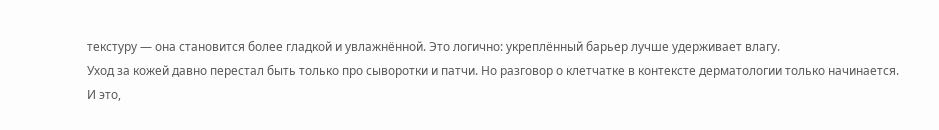текстуру — она становится более гладкой и увлажнённой. Это логично: укреплённый барьер лучше удерживает влагу.
Уход за кожей давно перестал быть только про сыворотки и патчи. Но разговор о клетчатке в контексте дерматологии только начинается. И это,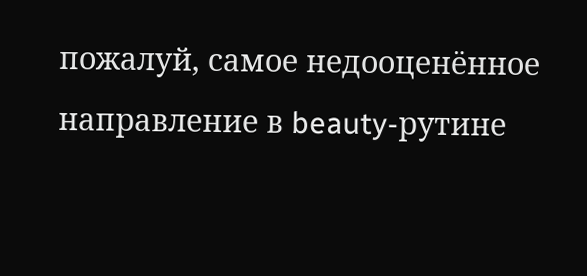пожалуй, самое недооценённое направление в beauty-рутине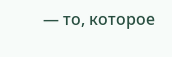— то, которое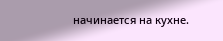начинается на кухне.